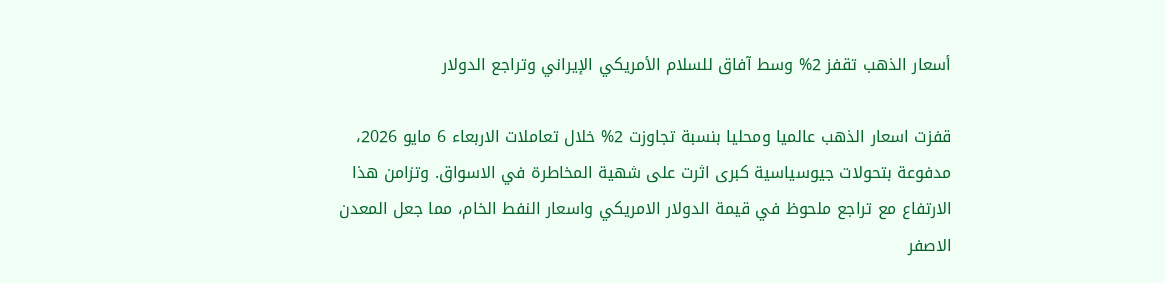أسعار الذهب تقفز 2% وسط آفاق للسلام الأمريكي الإيراني وتراجع الدولار

قفزت اسعار الذهب عالميا ومحليا بنسبة تجاوزت 2% خلال تعاملات الاربعاء 6 مايو 2026، مدفوعة بتحولات جيوسياسية كبرى اثرت على شهية المخاطرة في الاسواق. وتزامن هذا الارتفاع مع تراجع ملحوظ في قيمة الدولار الامريكي واسعار النفط الخام، مما جعل المعدن الاصفر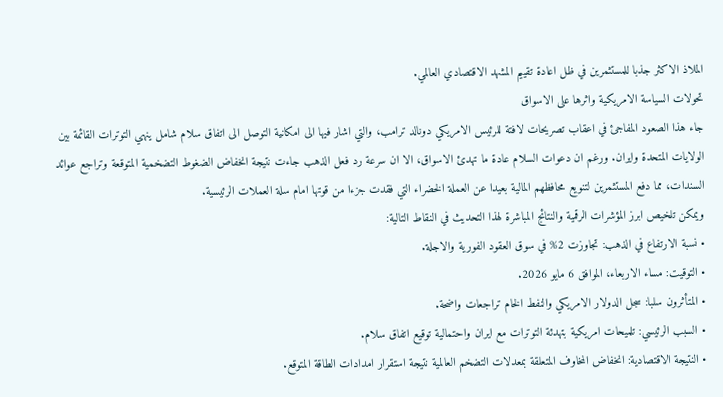الملاذ الاكثر جذبا للمستثمرين في ظل اعادة تقييم المشهد الاقتصادي العالمي.
تحولات السياسة الامريكية واثرها على الاسواق
جاء هذا الصعود المفاجئ في اعقاب تصريحات لافتة للرئيس الامريكي دونالد ترامب، والتي اشار فيها الى امكانية التوصل الى اتفاق سلام شامل ينهي التوترات القائمة بين الولايات المتحدة وايران. ورغم ان دعوات السلام عادة ما تهدئ الاسواق، الا ان سرعة رد فعل الذهب جاءت نتيجة انخفاض الضغوط التضخمية المتوقعة وتراجع عوائد السندات، مما دفع المستثمرين لتنويع محافظهم المالية بعيدا عن العملة الخضراء التي فقدت جزءا من قوتها امام سلة العملات الرئيسية.
ويمكن تلخيص ابرز المؤشرات الرقمية والنتائج المباشرة لهذا التحديث في النقاط التالية:
• نسبة الارتفاع في الذهب: تجاوزت 2% في سوق العقود الفورية والاجلة.
• التوقيت: مساء الاربعاء، الموافق 6 مايو 2026.
• المتأثرون سلبا: سجل الدولار الامريكي والنفط الخام تراجعات واضحة.
• السبب الرئيسي: تلميحات امريكية بتهدئة التوترات مع ايران واحتمالية توقيع اتفاق سلام.
• النتيجة الاقتصادية: انخفاض المخاوف المتعلقة بمعدلات التضخم العالمية نتيجة استقرار امدادات الطاقة المتوقع.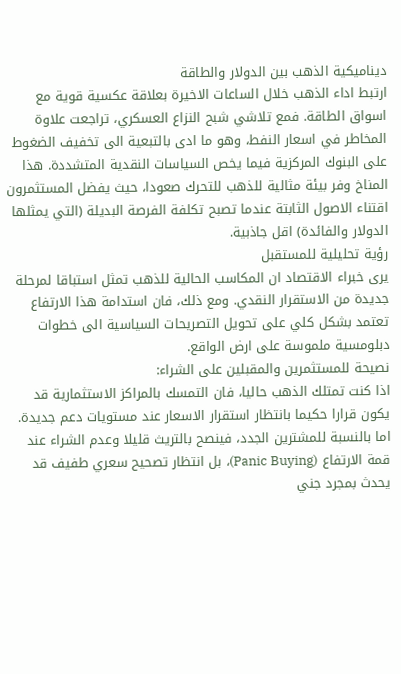ديناميكية الذهب بين الدولار والطاقة
ارتبط اداء الذهب خلال الساعات الاخيرة بعلاقة عكسية قوية مع اسواق الطاقة. فمع تلاشي شبح النزاع العسكري، تراجعت علاوة المخاطر في اسعار النفط، وهو ما ادى بالتبعية الى تخفيف الضغوط على البنوك المركزية فيما يخص السياسات النقدية المتشددة. هذا المناخ وفر بيئة مثالية للذهب للتحرك صعودا، حيث يفضل المستثمرون اقتناء الاصول الثابتة عندما تصبح تكلفة الفرصة البديلة (التي يمثلها الدولار والفائدة) اقل جاذبية.
رؤية تحليلية للمستقبل
يرى خبراء الاقتصاد ان المكاسب الحالية للذهب تمثل استباقا لمرحلة جديدة من الاستقرار النقدي. ومع ذلك، فان استدامة هذا الارتفاع تعتمد بشكل كلي على تحويل التصريحات السياسية الى خطوات دبلومسية ملموسة على ارض الواقع.
نصيحة للمستثمرين والمقبلين على الشراء:
اذا كنت تمتلك الذهب حاليا، فان التمسك بالمراكز الاستثمارية قد يكون قرارا حكيما بانتظار استقرار الاسعار عند مستويات دعم جديدة. اما بالنسبة للمشترين الجدد، فينصح بالتريث قليلا وعدم الشراء عند قمة الارتفاع (Panic Buying)، بل انتظار تصحيح سعري طفيف قد يحدث بمجرد جني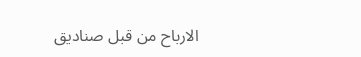الارباح من قبل صناديق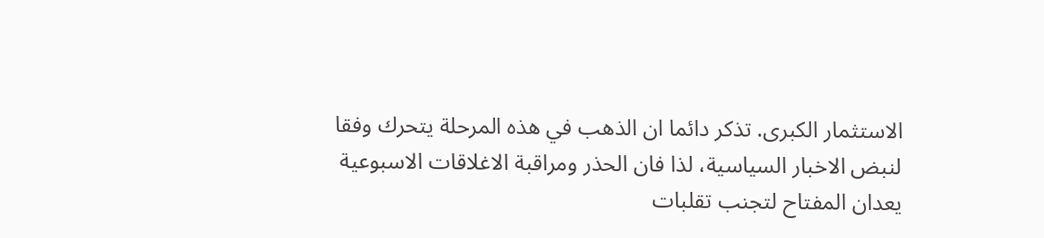الاستثمار الكبرى. تذكر دائما ان الذهب في هذه المرحلة يتحرك وفقا لنبض الاخبار السياسية، لذا فان الحذر ومراقبة الاغلاقات الاسبوعية يعدان المفتاح لتجنب تقلبات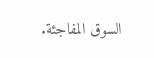السوق المفاجئة.